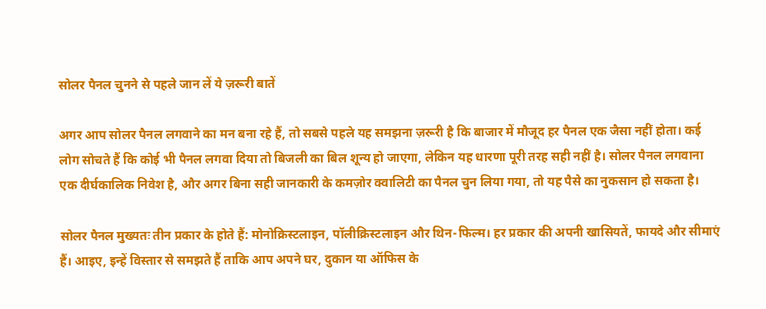सोलर पैनल चुनने से पहले जान लें ये ज़रूरी बातें

अगर आप सोलर पैनल लगवाने का मन बना रहे हैं, तो सबसे पहले यह समझना ज़रूरी है कि बाजार में मौजूद हर पैनल एक जैसा नहीं होता। कई लोग सोचते हैं कि कोई भी पैनल लगवा दिया तो बिजली का बिल शून्य हो जाएगा, लेकिन यह धारणा पूरी तरह सही नहीं है। सोलर पैनल लगवाना एक दीर्घकालिक निवेश है, और अगर बिना सही जानकारी के कमज़ोर क्वालिटी का पैनल चुन लिया गया, तो यह पैसे का नुकसान हो सकता है।

सोलर पैनल मुख्यतः तीन प्रकार के होते हैं: मोनोक्रिस्टलाइन, पॉलीक्रिस्टलाइन और थिन-फिल्म। हर प्रकार की अपनी खासियतें, फायदे और सीमाएं हैं। आइए, इन्हें विस्तार से समझते हैं ताकि आप अपने घर, दुकान या ऑफिस के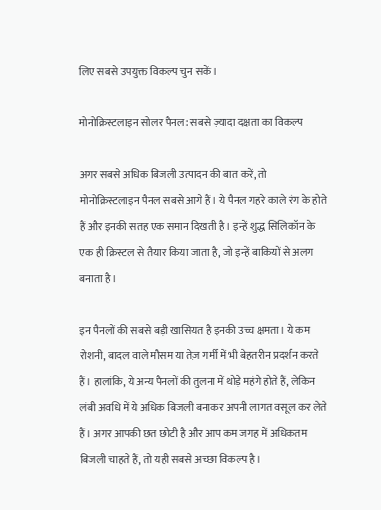लिए सबसे उपयुक्त विकल्प चुन सकें।

मोनोक्रिस्टलाइन सोलर पैनल: सबसे ज़्यादा दक्षता का विकल्प

अगर सबसे अधिक बिजली उत्पादन की बात करें, तो मोनोक्रिस्टलाइन पैनल सबसे आगे हैं। ये पैनल गहरे काले रंग के होते हैं और इनकी सतह एक समान दिखती है। इन्हें शुद्ध सिलिकॉन के एक ही क्रिस्टल से तैयार किया जाता है, जो इन्हें बाकियों से अलग बनाता है।

इन पैनलों की सबसे बड़ी खासियत है इनकी उच्च क्षमता। ये कम रोशनी, बादल वाले मौसम या तेज़ गर्मी में भी बेहतरीन प्रदर्शन करते हैं। हालांकि, ये अन्य पैनलों की तुलना में थोड़े महंगे होते हैं, लेकिन लंबी अवधि में ये अधिक बिजली बनाकर अपनी लागत वसूल कर लेते हैं। अगर आपकी छत छोटी है और आप कम जगह में अधिकतम बिजली चाहते हैं, तो यही सबसे अच्छा विकल्प है।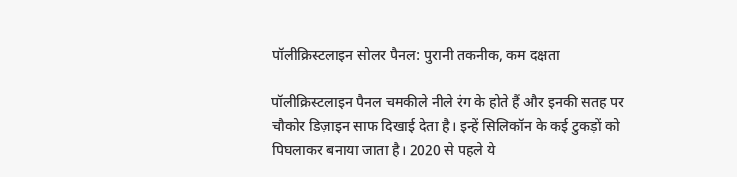पॉलीक्रिस्टलाइन सोलर पैनल: पुरानी तकनीक, कम दक्षता

पॉलीक्रिस्टलाइन पैनल चमकीले नीले रंग के होते हैं और इनकी सतह पर चौकोर डिज़ाइन साफ दिखाई देता है। इन्हें सिलिकॉन के कई टुकड़ों को पिघलाकर बनाया जाता है। 2020 से पहले ये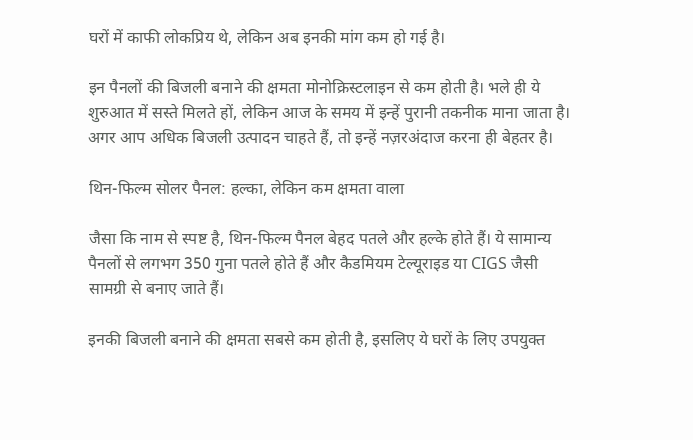घरों में काफी लोकप्रिय थे, लेकिन अब इनकी मांग कम हो गई है।

इन पैनलों की बिजली बनाने की क्षमता मोनोक्रिस्टलाइन से कम होती है। भले ही ये शुरुआत में सस्ते मिलते हों, लेकिन आज के समय में इन्हें पुरानी तकनीक माना जाता है। अगर आप अधिक बिजली उत्पादन चाहते हैं, तो इन्हें नज़रअंदाज करना ही बेहतर है।

थिन-फिल्म सोलर पैनल: हल्का, लेकिन कम क्षमता वाला

जैसा कि नाम से स्पष्ट है, थिन-फिल्म पैनल बेहद पतले और हल्के होते हैं। ये सामान्य पैनलों से लगभग 350 गुना पतले होते हैं और कैडमियम टेल्यूराइड या CIGS जैसी सामग्री से बनाए जाते हैं।

इनकी बिजली बनाने की क्षमता सबसे कम होती है, इसलिए ये घरों के लिए उपयुक्त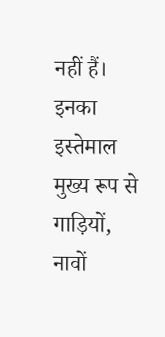नहीं हैं। इनका इस्तेमाल मुख्य रूप से गाड़ियों, नावों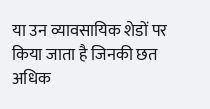या उन व्यावसायिक शेडों पर किया जाता है जिनकी छत अधिक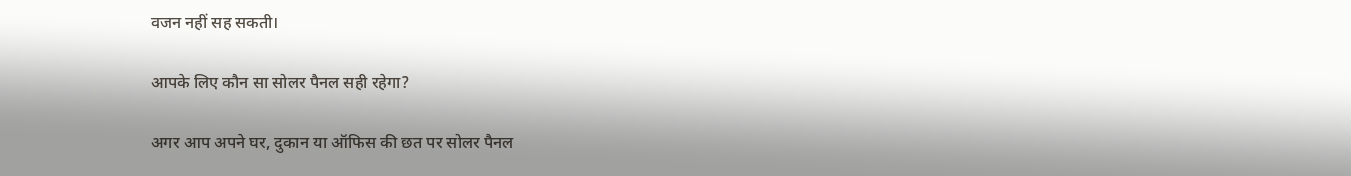वजन नहीं सह सकती।

आपके लिए कौन सा सोलर पैनल सही रहेगा?

अगर आप अपने घर, दुकान या ऑफिस की छत पर सोलर पैनल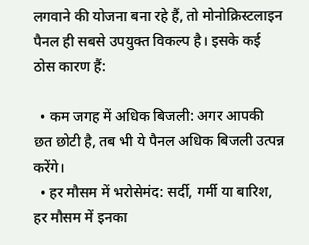लगवाने की योजना बना रहे हैं, तो मोनोक्रिस्टलाइन पैनल ही सबसे उपयुक्त विकल्प है। इसके कई ठोस कारण हैं:

  • कम जगह में अधिक बिजली: अगर आपकी छत छोटी है, तब भी ये पैनल अधिक बिजली उत्पन्न करेंगे।
  • हर मौसम में भरोसेमंद: सर्दी, गर्मी या बारिश, हर मौसम में इनका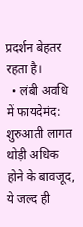प्रदर्शन बेहतर रहता है।
  • लंबी अवधि में फायदेमंद: शुरुआती लागत थोड़ी अधिक होने के बावजूद, ये जल्द ही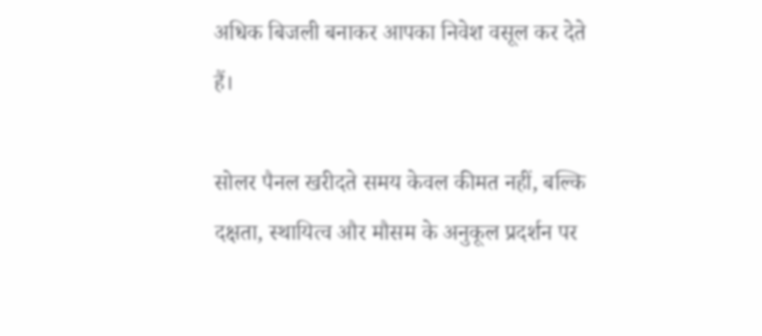अधिक बिजली बनाकर आपका निवेश वसूल कर देते हैं।

सोलर पैनल खरीदते समय केवल कीमत नहीं, बल्कि दक्षता, स्थायित्व और मौसम के अनुकूल प्रदर्शन पर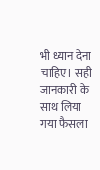भी ध्यान देना चाहिए। सही जानकारी के साथ लिया गया फैसला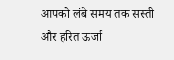आपको लंबे समय तक सस्ती और हरित ऊर्जा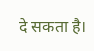दे सकता है।